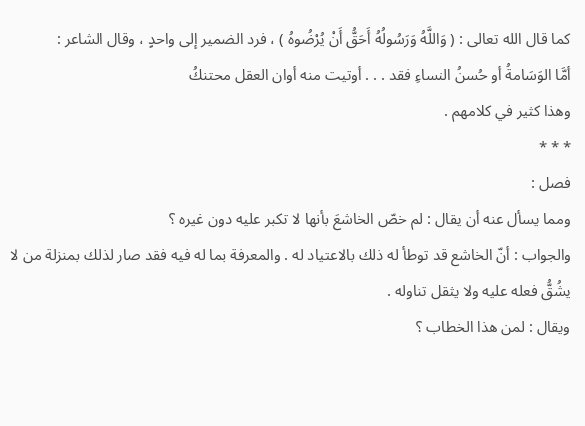كما قال الله تعالى : ( وَاللَّهُ وَرَسُولُهُ أَحَقُّ أَنْ يُرْضُوهُ ) ، فرد الضمير إلى واحدٍ ، وقال الشاعر :
أمَّا الوَسَامةُ أو حُسنُ النساءِ فقد . . . أوتيت منه أوان العقل محتنكُ
وهذا كثير في كلامهم .
* * *
فصل :
ومما يسأل عنه أن يقال : لم خصّ الخاشعَ بأنها لا تكبر عليه دون غيره ؟
والجواب : أنّ الخاشع قد توطأ له ذلك بالاعتياد له . والمعرفة بما له فيه فقد صار لذلك بمنزلة من لا يشُقُّ فعله عليه ولا يثقل تناوله .
ويقال : لمن هذا الخطاب ؟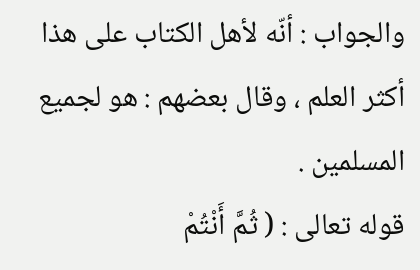والجواب : أنّه لأهل الكتاب على هذا أكثر العلم ، وقال بعضهم : هو لجميع المسلمين .
قوله تعالى : ( ثُمَّ أَنْتُمْ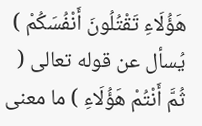هَؤُلَاءِ تَقْتُلُونَ أَنْفُسَكُمْ )
يُسأل عن قوله تعالى ( ثُمَّ أَنْتُمْ هَؤُلَاءِ ) ما معنى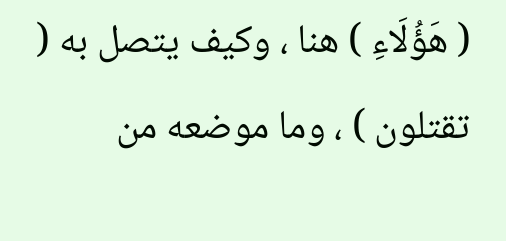( هَؤُلَاءِ ) هنا ، وكيف يتصل به ( تقتلون ) ، وما موضعه من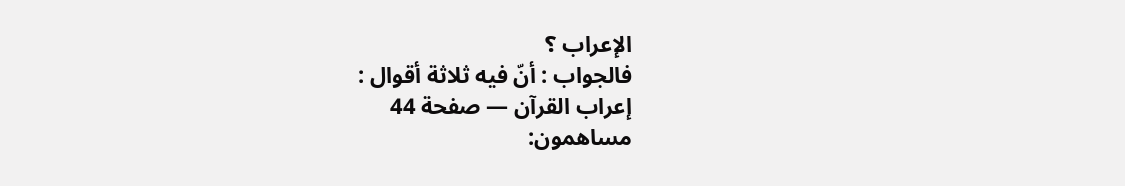الإعراب ؟
فالجواب : أنّ فيه ثلاثة أقوال :
إعراب القرآن — صفحة 44
مساهمون: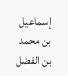إسماعيل بن محمد بن الفضل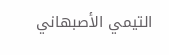التيمي الأصبهاني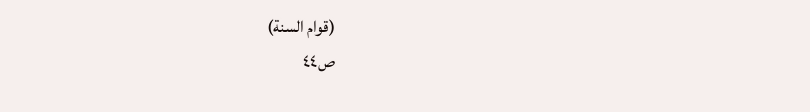(قوام السنة)
ص٤٤